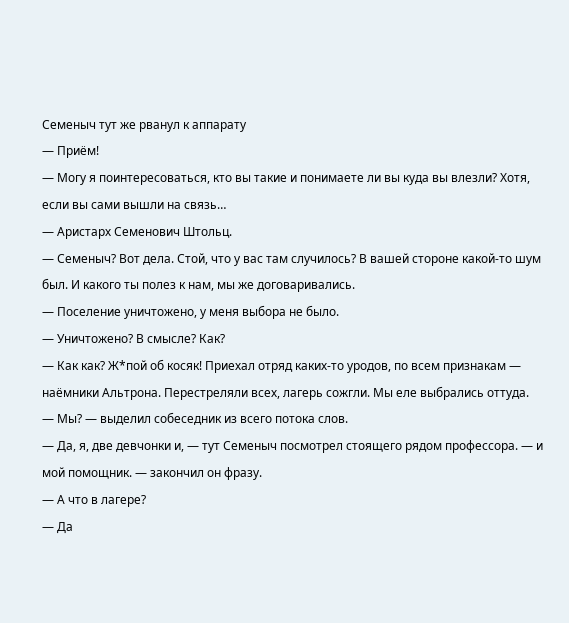Семеныч тут же рванул к аппарату
— Приём!
— Могу я поинтересоваться, кто вы такие и понимаете ли вы куда вы влезли? Хотя, если вы сами вышли на связь…
— Аристарх Семенович Штольц.
— Семеныч? Вот дела. Стой, что у вас там случилось? В вашей стороне какой-то шум был. И какого ты полез к нам, мы же договаривались.
— Поселение уничтожено, у меня выбора не было.
— Уничтожено? В смысле? Как?
— Как как? Ж*пой об косяк! Приехал отряд каких-то уродов, по всем признакам — наёмники Альтрона. Перестреляли всех, лагерь сожгли. Мы еле выбрались оттуда.
— Мы? — выделил собеседник из всего потока слов.
— Да, я, две девчонки и, — тут Семеныч посмотрел стоящего рядом профессора. — и мой помощник. — закончил он фразу.
— А что в лагере?
— Да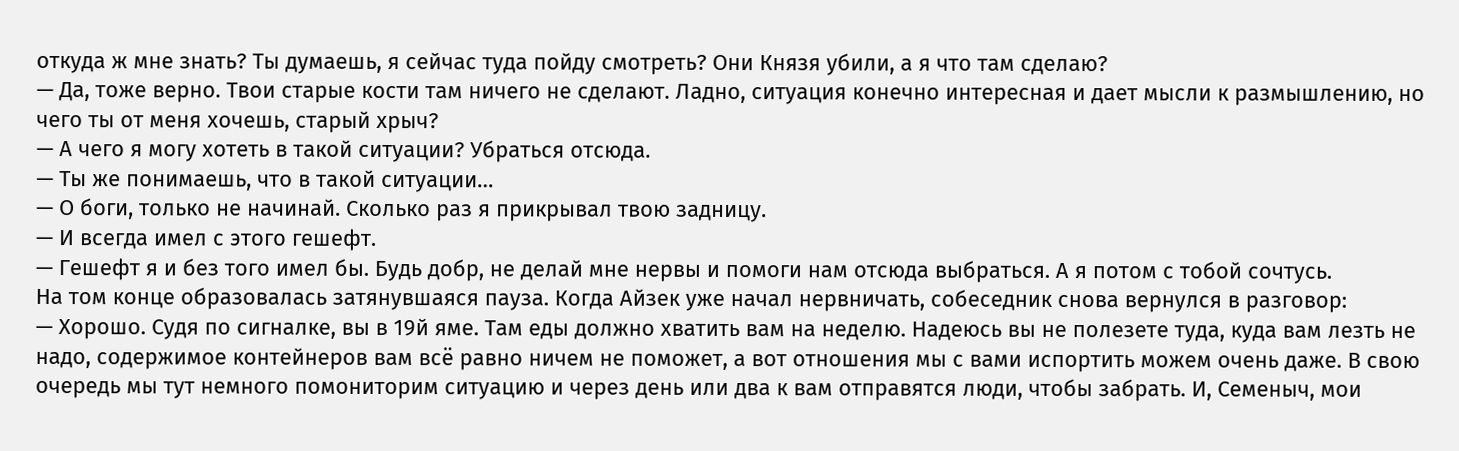откуда ж мне знать? Ты думаешь, я сейчас туда пойду смотреть? Они Князя убили, а я что там сделаю?
— Да, тоже верно. Твои старые кости там ничего не сделают. Ладно, ситуация конечно интересная и дает мысли к размышлению, но чего ты от меня хочешь, старый хрыч?
— А чего я могу хотеть в такой ситуации? Убраться отсюда.
— Ты же понимаешь, что в такой ситуации…
— О боги, только не начинай. Сколько раз я прикрывал твою задницу.
— И всегда имел с этого гешефт.
— Гешефт я и без того имел бы. Будь добр, не делай мне нервы и помоги нам отсюда выбраться. А я потом с тобой сочтусь.
На том конце образовалась затянувшаяся пауза. Когда Айзек уже начал нервничать, собеседник снова вернулся в разговор:
— Хорошо. Судя по сигналке, вы в 19й яме. Там еды должно хватить вам на неделю. Надеюсь вы не полезете туда, куда вам лезть не надо, содержимое контейнеров вам всё равно ничем не поможет, а вот отношения мы с вами испортить можем очень даже. В свою очередь мы тут немного помониторим ситуацию и через день или два к вам отправятся люди, чтобы забрать. И, Семеныч, мои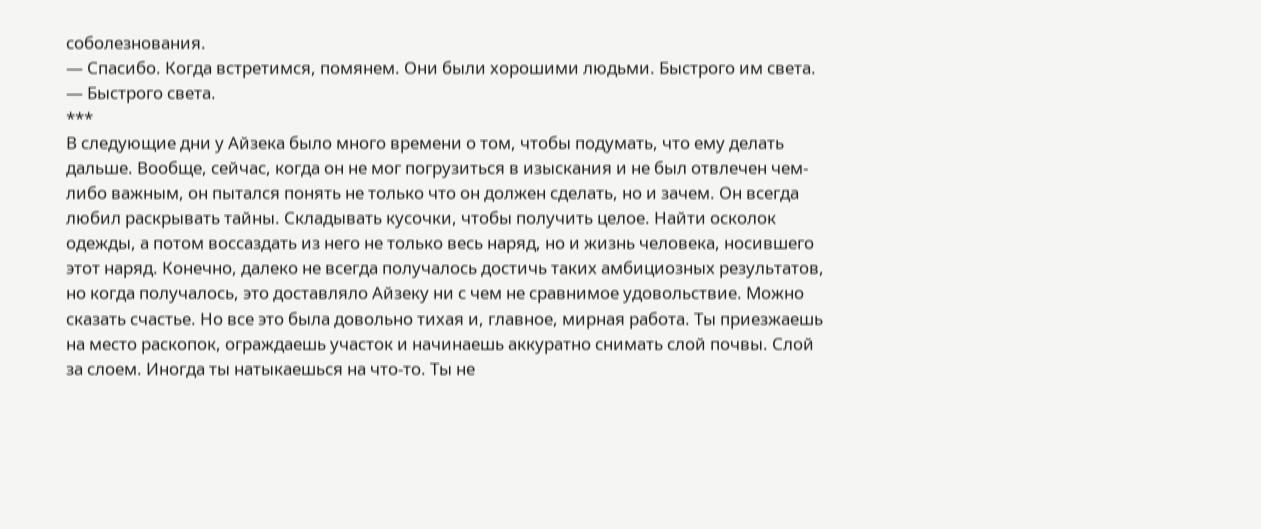соболезнования.
— Спасибо. Когда встретимся, помянем. Они были хорошими людьми. Быстрого им света.
— Быстрого света.
***
В следующие дни у Айзека было много времени о том, чтобы подумать, что ему делать дальше. Вообще, сейчас, когда он не мог погрузиться в изыскания и не был отвлечен чем-либо важным, он пытался понять не только что он должен сделать, но и зачем. Он всегда любил раскрывать тайны. Складывать кусочки, чтобы получить целое. Найти осколок одежды, а потом воссаздать из него не только весь наряд, но и жизнь человека, носившего этот наряд. Конечно, далеко не всегда получалось достичь таких амбициозных результатов, но когда получалось, это доставляло Айзеку ни с чем не сравнимое удовольствие. Можно сказать счастье. Но все это была довольно тихая и, главное, мирная работа. Ты приезжаешь на место раскопок, ограждаешь участок и начинаешь аккуратно снимать слой почвы. Слой за слоем. Иногда ты натыкаешься на что-то. Ты не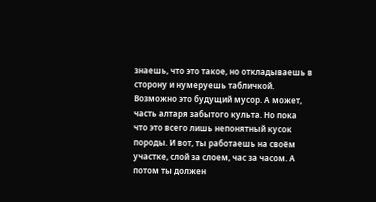знаешь, что это такое, но откладываешь в сторону и нумеруешь табличкой. Возможно это будущий мусор. А может, часть алтаря забытого культа. Но пока что это всего лишь непонятный кусок породы. И вот, ты работаешь на своём участке, слой за слоем, час за часом. А потом ты должен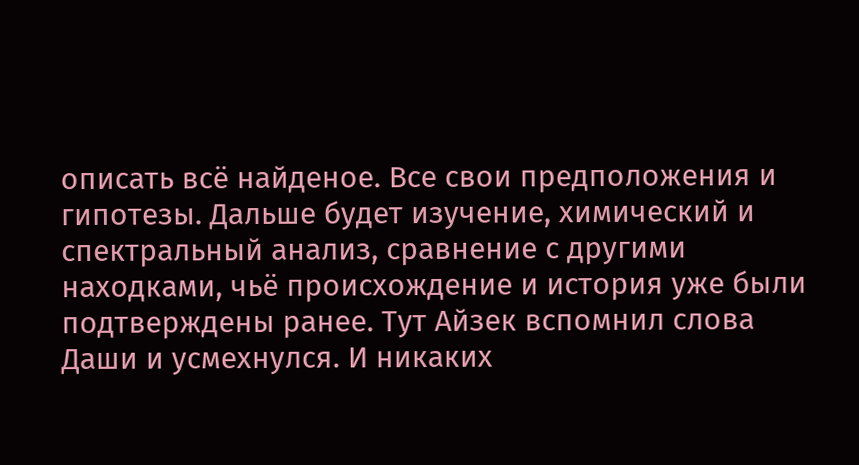описать всё найденое. Все свои предположения и гипотезы. Дальше будет изучение, химический и спектральный анализ, сравнение с другими находками, чьё происхождение и история уже были подтверждены ранее. Тут Айзек вспомнил слова Даши и усмехнулся. И никаких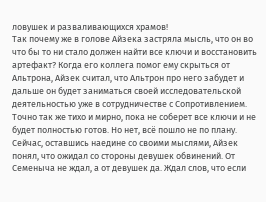ловушек и разваливающихся храмов!
Так почему же в голове Айзека застряла мысль, что он во что бы то ни стало должен найти все ключи и восстановить артефакт? Когда его коллега помог ему скрыться от Альтрона, Айзек считал, что Альтрон про него забудет и дальше он будет заниматься своей исследовательской деятельностью уже в сотрудничестве с Сопротивлением. Точно так же тихо и мирно, пока не соберет все ключи и не будет полностью готов. Но нет, всё пошло не по плану. Сейчас, оставшись наедине со своими мыслями, Айзек понял, что ожидал со стороны девушек обвинений. От Семеныча не ждал, а от девушек да. Ждал слов, что если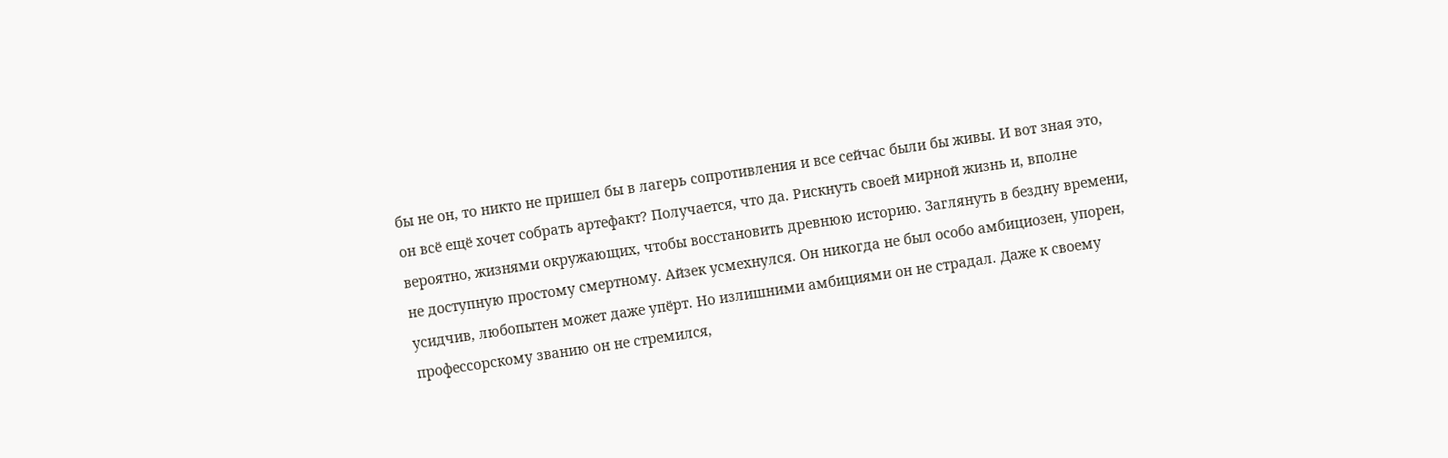бы не он, то никто не пришел бы в лагерь сопротивления и все сейчас были бы живы. И вот зная это, он всё ещё хочет собрать артефакт? Получается, что да. Рискнуть своей мирной жизнь и, вполне вероятно, жизнями окружающих, чтобы восстановить древнюю историю. Заглянуть в бездну времени, не доступную простому смертному. Айзек усмехнулся. Он никогда не был особо амбициозен, упорен, усидчив, любопытен может даже упёрт. Но излишними амбициями он не страдал. Даже к своему профессорскому званию он не стремился,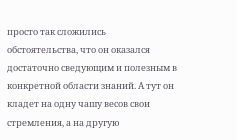просто так сложились обстоятельства, что он оказался достаточно сведующим и полезным в конкретной области знаний. А тут он кладет на одну чашу весов свои стремления, а на другую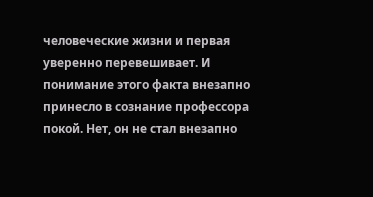человеческие жизни и первая уверенно перевешивает. И понимание этого факта внезапно принесло в сознание профессора покой. Нет, он не стал внезапно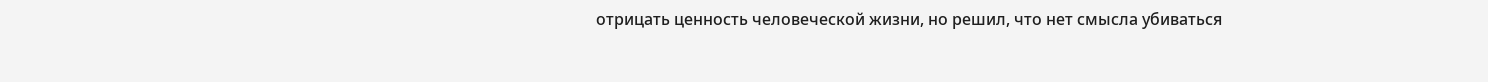отрицать ценность человеческой жизни, но решил, что нет смысла убиваться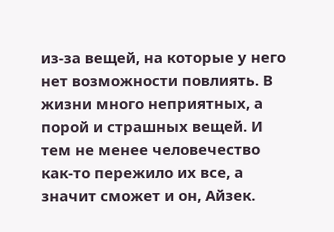из-за вещей, на которые у него нет возможности повлиять. В жизни много неприятных, а порой и страшных вещей. И тем не менее человечество как-то пережило их все, а значит сможет и он, Айзек.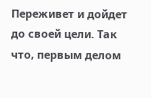Переживет и дойдет до своей цели. Так что, первым делом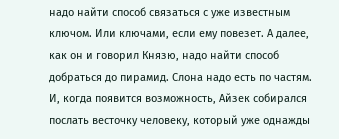надо найти способ связаться с уже известным ключом. Или ключами, если ему повезет. А далее, как он и говорил Князю, надо найти способ добраться до пирамид. Слона надо есть по частям. И, когда появится возможность, Айзек собирался послать весточку человеку, который уже однажды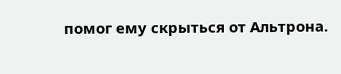помог ему скрыться от Альтрона.